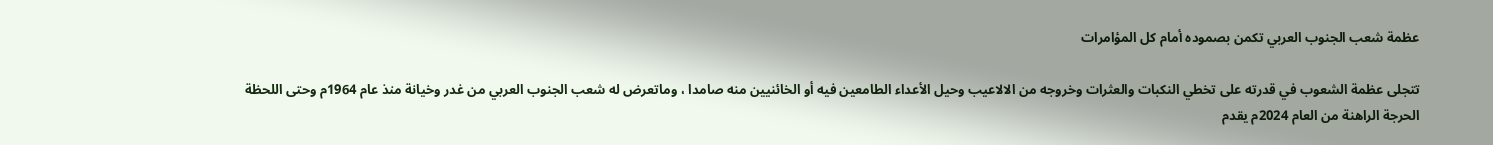عظمة شعب الجنوب العربي تكمن بصموده أمام كل المؤامرات

تتجلى عظمة الشعوب في قدرته على تخطي النكبات والعثرات وخروجه من الالاعيب وحيل الأعداء الطامعين فيه أو الخائنيين منه صامدا ، وماتعرض له شعب الجنوب العربي من غدر وخيانة منذ عام 1964م وحتى اللحظة الحرجة الراهنة من العام 2024م يقدم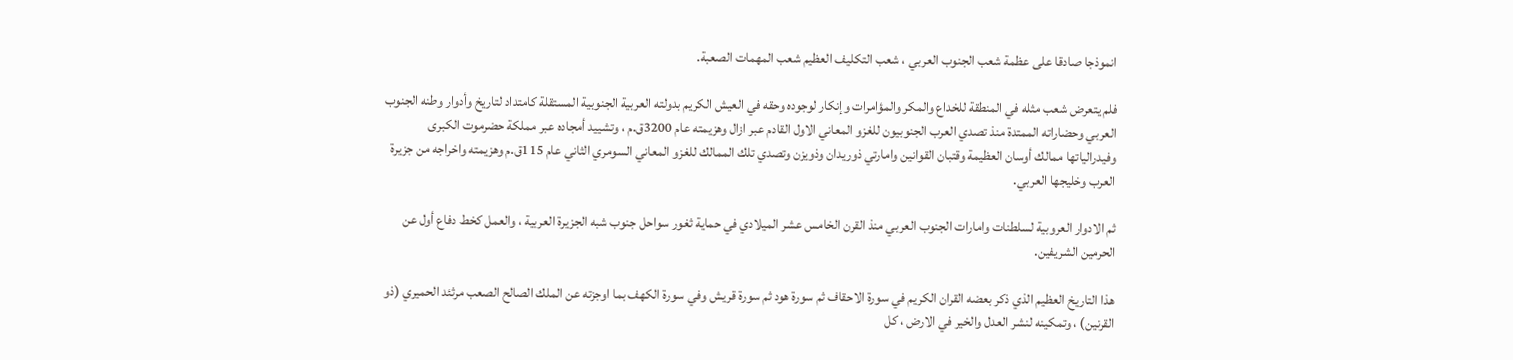انموذجا صادقا على عظمة شعب الجنوب العربي ، شعب التكليف العظيم شعب المهمات الصعبة.

فلم يتعرض شعب مثله في المنطقة للخداع والمكر والمؤامرات وإنكار لوجوده وحقه في العيش الكريم بدولته العربية الجنوبية المستقلة كامتداد لتاريخ وأدوار وطنه الجنوب العربي وحضاراته الممتدة منذ تصدي العرب الجنوبيون للغزو المعاني الاول القادم عبر ازال وهزيمته عام 3200ق.م ، وتشييد أمجاده عبر مملكة حضرموت الكبرى وفيدرالياتها ممالك أوسان العظيمة وقتبان القوانين وامارتي ذوريدان وذويزن وتصدي تلك الممالك للغزو المعاني السومري الثاني عام 115ق.م وهزيمته واخراجه من جزيرة العرب وخليجها العربي.

ثم الادوار العروبية لسلطنات وامارات الجنوب العربي منذ القرن الخامس عشر الميلادي في حماية ثغور سواحل جنوب شبه الجزيرة العربية ، والعمل كخط دفاع أول عن الحرمين الشريفين.

هذا التاريخ العظيم الذي ذكر بعضه القران الكريم في سورة الاحقاف ثم سورة هود ثم سورة قريش وفي سورة الكهف بما اوجزته عن الملك الصالح الصعب مرثئد الحميري (ذو القرنين) ، وتمكينه لنشر العدل والخير في الارض ، كل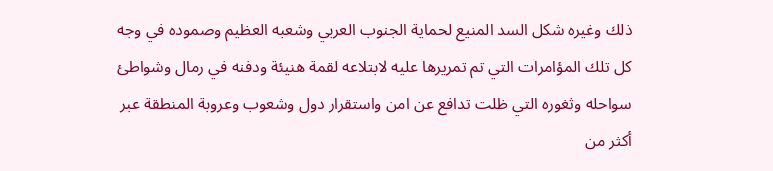ذلك وغيره شكل السد المنيع لحماية الجنوب العربي وشعبه العظيم وصموده في وجه كل تلك المؤامرات التي تم تمريرها عليه لابتلاعه لقمة هنيئة ودفنه في رمال وشواطئ سواحله وثغوره التي ظلت تدافع عن امن واستقرار دول وشعوب وعروبة المنطقة عبر أكثر من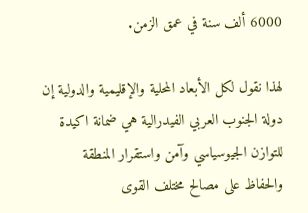6000 ألف سنة في عمق الزمن.

لهذا نقول لكل الأبعاد المحلية والإقليمية والدولية إن دولة الجنوب العربي الفيدرالية هي ضمانة اكيدة للتوازن الجيوسياسي وآمن واستقرار المنطقة والحفاظ على مصالح مختلف القوى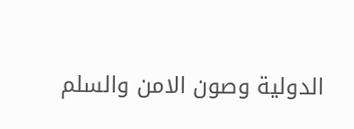الدولية وصون الامن والسلم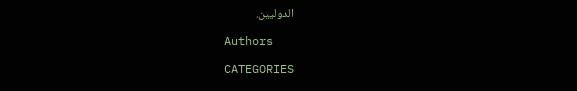الدوليين.

Authors

CATEGORIES